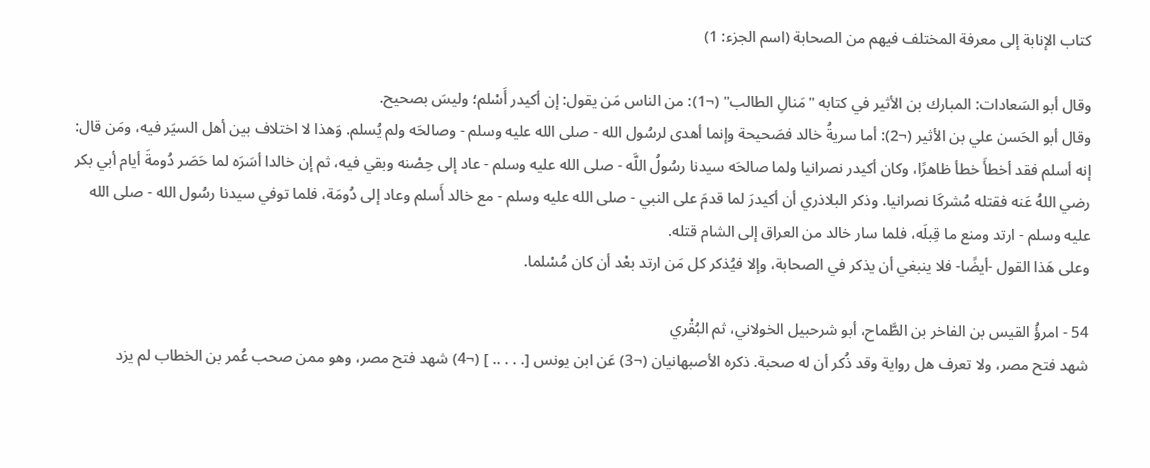كتاب الإنابة إلى معرفة المختلف فيهم من الصحابة (اسم الجزء: 1)

وقال أبو السَعادات: المبارك بن الأثير في كتابه "مَنالِ الطالب" (¬1): من الناس مَن يقول: إن أكيدر أَسْلم؛ وليسَ بصحيح.
وقال أبو الحَسن علي بن الأثير (¬2): أما سريةُ خالد فصَحيحة وإنما أهدى لرسُول الله - صلى الله عليه وسلم - وصالحَه ولم يُسلم. وَهذا لا اختلاف بين أهل السيَر فيه، ومَن قال: إنه أسلم فقد أخطأَ خطأ ظاهرًا، وكان أكيدر نصرانيا ولما صالحَه سيدنا رسُولُ اللَّه - صلى الله عليه وسلم - عاد إلى حِصْنه وبقي فيه، ثم إن خالدا أسَرَه لما حَصَر دُومةَ أيام أبي بكر رضي اللهُ عَنه فقتله مُشركَا نصرانيا. وذكر البلاذري أن أكيدرَ لما قدمَ على النبي - صلى الله عليه وسلم - مع خالد أَسلم وعاد إلى دُومَة، فلما توفي سيدنا رسُول الله - صلى الله عليه وسلم - ارتد ومنع ما قِبلَه، فلما سار خالد من العراق إلى الشام قتله.
وعلى هَذا القول -أيضًا- فلا ينبغي أن يذكر في الصحابة، وإلا فيُذكر كل مَن ارتد بعْد أن كان مُسْلما.

54 - امرؤُ القيس بن الفاخر بن الطَّماح، أبو شرحبيل الخولاني، ثم البُقْري
شهد فتح مصر، ولا تعرف هل رواية وقد ذُكر أن له صحبة. ذكره الأصبهانيان (¬3) عَن ابن يونس [. . . .. ] (¬4) شهد فتح مصر، وهو ممن صحب عُمر بن الخطاب لم يزد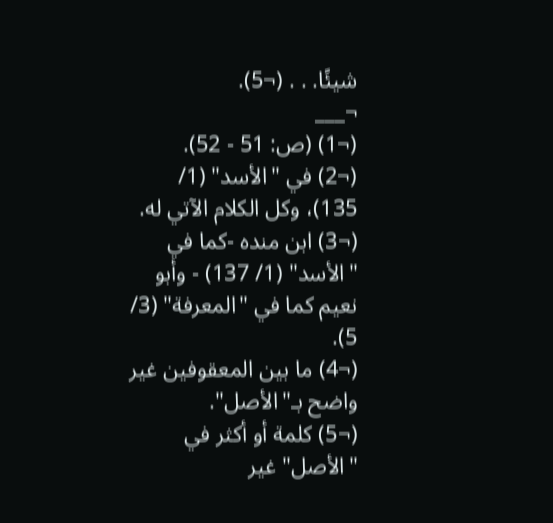شيئًا. . . (¬5).
¬___
(¬1) (ص: 51 - 52).
(¬2) في "الأسد" (1/ 135)، وكل الكلام الآتي له.
(¬3) ابن منده -كما في "الأسد" (1/ 137) - وأبو نعيم كما في "المعرفة" (3/ 5).
(¬4) ما بين المعقوفين غير واضح بـ"الأصل".
(¬5) كلمة أو أكثر في "الأصل" غير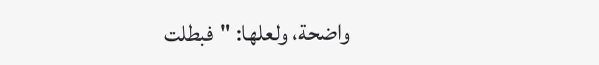واضحة، ولعلها: "فبطلت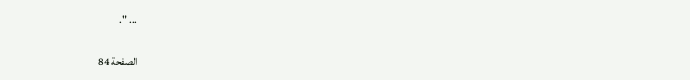... ".

الصفحة 84